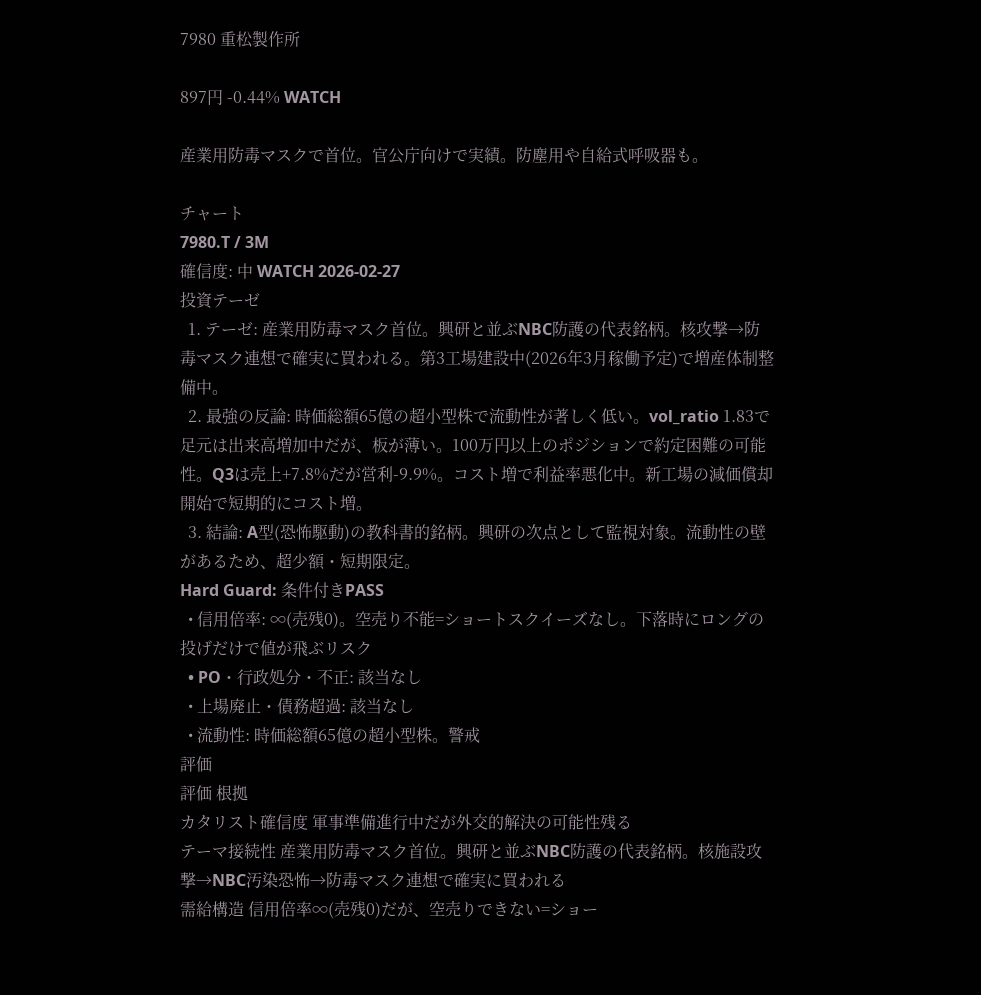7980 重松製作所

897円 -0.44% WATCH

産業用防毒マスクで首位。官公庁向けで実績。防塵用や自給式呼吸器も。

チャート
7980.T / 3M
確信度: 中 WATCH 2026-02-27
投資テーゼ
  1. テーゼ: 産業用防毒マスク首位。興研と並ぶNBC防護の代表銘柄。核攻撃→防毒マスク連想で確実に買われる。第3工場建設中(2026年3月稼働予定)で増産体制整備中。
  2. 最強の反論: 時価総額65億の超小型株で流動性が著しく低い。vol_ratio 1.83で足元は出来高増加中だが、板が薄い。100万円以上のポジションで約定困難の可能性。Q3は売上+7.8%だが営利-9.9%。コスト増で利益率悪化中。新工場の減価償却開始で短期的にコスト増。
  3. 結論: A型(恐怖駆動)の教科書的銘柄。興研の次点として監視対象。流動性の壁があるため、超少額・短期限定。
Hard Guard: 条件付きPASS
  • 信用倍率: ∞(売残0)。空売り不能=ショートスクイーズなし。下落時にロングの投げだけで値が飛ぶリスク
  • PO・行政処分・不正: 該当なし
  • 上場廃止・債務超過: 該当なし
  • 流動性: 時価総額65億の超小型株。警戒
評価
評価 根拠
カタリスト確信度 軍事準備進行中だが外交的解決の可能性残る
テーマ接続性 産業用防毒マスク首位。興研と並ぶNBC防護の代表銘柄。核施設攻撃→NBC汚染恐怖→防毒マスク連想で確実に買われる
需給構造 信用倍率∞(売残0)だが、空売りできない=ショー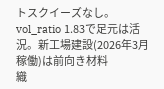トスクイーズなし。vol_ratio 1.83で足元は活況。新工場建設(2026年3月稼働)は前向き材料
織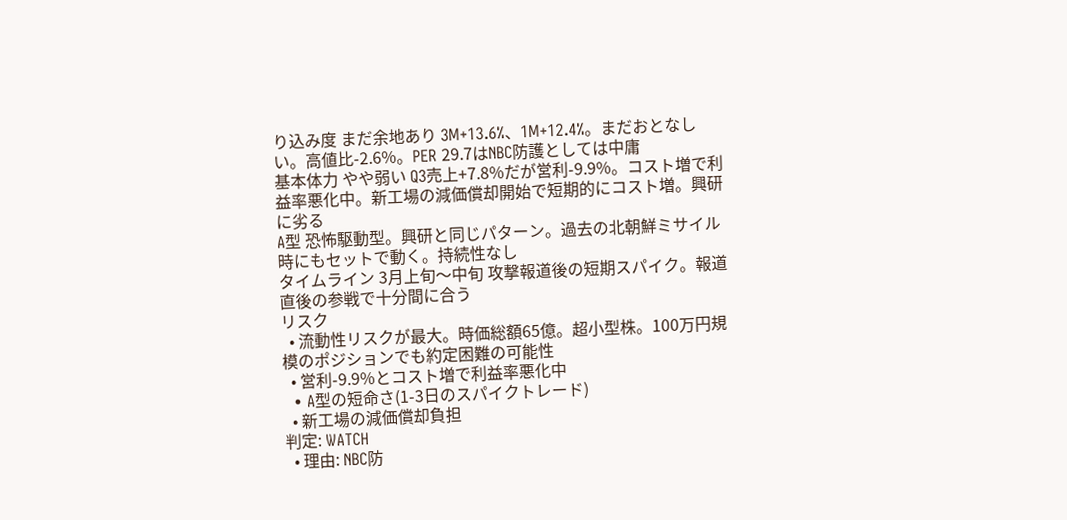り込み度 まだ余地あり 3M+13.6%、1M+12.4%。まだおとなしい。高値比-2.6%。PER 29.7はNBC防護としては中庸
基本体力 やや弱い Q3売上+7.8%だが営利-9.9%。コスト増で利益率悪化中。新工場の減価償却開始で短期的にコスト増。興研に劣る
A型 恐怖駆動型。興研と同じパターン。過去の北朝鮮ミサイル時にもセットで動く。持続性なし
タイムライン 3月上旬〜中旬 攻撃報道後の短期スパイク。報道直後の参戦で十分間に合う
リスク
  • 流動性リスクが最大。時価総額65億。超小型株。100万円規模のポジションでも約定困難の可能性
  • 営利-9.9%とコスト増で利益率悪化中
  • A型の短命さ(1-3日のスパイクトレード)
  • 新工場の減価償却負担
判定: WATCH
  • 理由: NBC防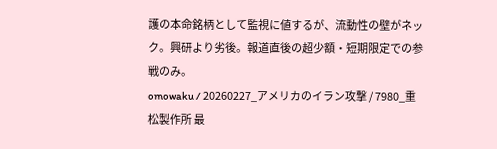護の本命銘柄として監視に値するが、流動性の壁がネック。興研より劣後。報道直後の超少額・短期限定での参戦のみ。
omowaku / 20260227_アメリカのイラン攻撃 / 7980_重松製作所 最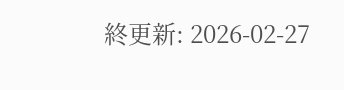終更新: 2026-02-27